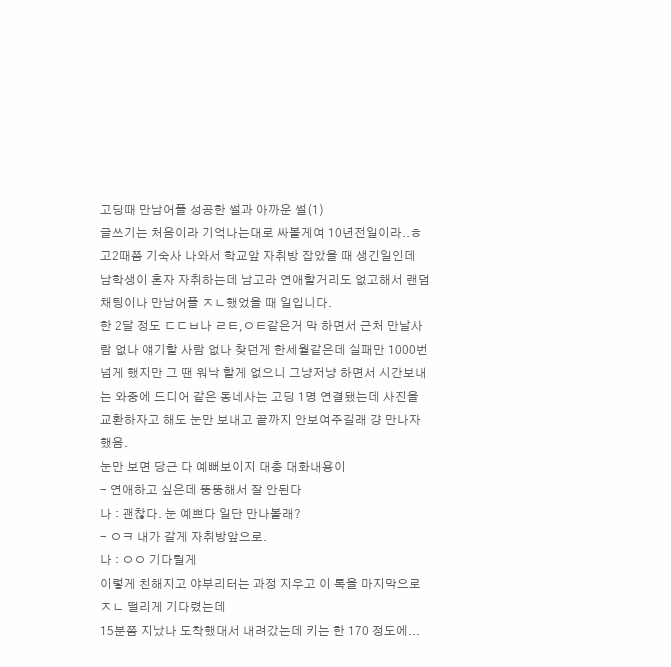고딩때 만남어플 성공한 썰과 아까운 썰(1)
글쓰기는 처음이라 기억나는대로 싸볼게여 10년전일이라..ㅎ
고2때쯤 기숙사 나와서 학교앞 자취방 잡았을 때 생긴일인데
남학생이 혼자 자취하는데 남고라 연애할거리도 없고해서 랜덤채팅이나 만남어플 ㅈㄴ했었을 때 일입니다.
한 2달 정도 ㄷㄷㅂ나 ㄹㅌ,ㅇㅌ같은거 막 하면서 근처 만날사람 없나 얘기할 사람 없나 찾던게 한세월같은데 실패만 1000번 넘게 했지만 그 땐 워낙 할게 없으니 그냥저냥 하면서 시간보내는 와중에 드디어 같은 동네사는 고딩 1명 연결됐는데 사진을 교환하자고 해도 눈만 보내고 끝까지 안보여주길래 걍 만나자 했음.
눈만 보면 당근 다 예뻐보이지 대충 대화내용이
- 연애하고 싶은데 뚱뚱해서 잘 안된다
나 : 괜찮다. 눈 예쁘다 일단 만나볼래?
- ㅇㅋ 내가 갈게 자취방앞으로.
나 : ㅇㅇ 기다릴게
이렇게 친해지고 야부리터는 과정 지우고 이 톡을 마지막으로 ㅈㄴ 떨리게 기다렸는데
15분쯤 지났나 도착했대서 내려갔는데 키는 한 170 정도에...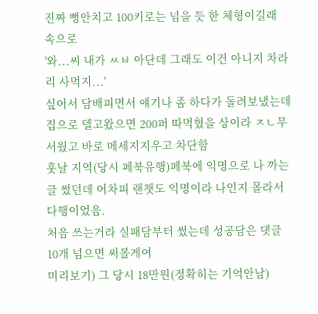진짜 뻥안치고 100키로는 넘을 듯 한 체형이길래 속으로
'와...씨 내가 ㅆㅂ 아단데 그래도 이건 아니지 차라리 사먹지...'
싶어서 담배피면서 얘기나 좀 하다가 돌려보냈는데 집으로 델고왔으면 200퍼 따먹혔을 상이라 ㅈㄴ무서웠고 바로 메세지지우고 차단함
훗날 지역(당시 페북유행)페북에 익명으로 나 까는 글 썼던데 어차피 랜챗도 익명이라 나인지 몰라서 다행이었음.
처음 쓰는거라 실패담부터 썼는데 성공담은 댓글 10개 넘으면 써볼게여
미리보기) 그 당시 18만원(정확히는 기억안남)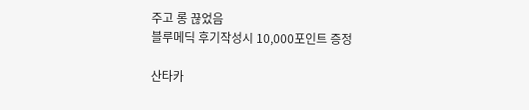주고 롱 끊었음
블루메딕 후기작성시 10,000포인트 증정

산타카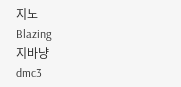지노
Blazing
지바냥
dmc3